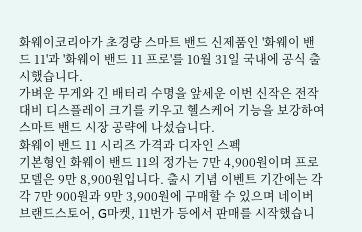화웨이코리아가 초경량 스마트 밴드 신제품인 '화웨이 밴드 11'과 '화웨이 밴드 11 프로'를 10월 31일 국내에 공식 출시했습니다.
가벼운 무게와 긴 배터리 수명을 앞세운 이번 신작은 전작 대비 디스플레이 크기를 키우고 헬스케어 기능을 보강하여 스마트 밴드 시장 공략에 나섰습니다.
화웨이 밴드 11 시리즈 가격과 디자인 스펙
기본형인 화웨이 밴드 11의 정가는 7만 4,900원이며 프로 모델은 9만 8,900원입니다. 출시 기념 이벤트 기간에는 각각 7만 900원과 9만 3,900원에 구매할 수 있으며 네이버 브랜드스토어, G마켓, 11번가 등에서 판매를 시작했습니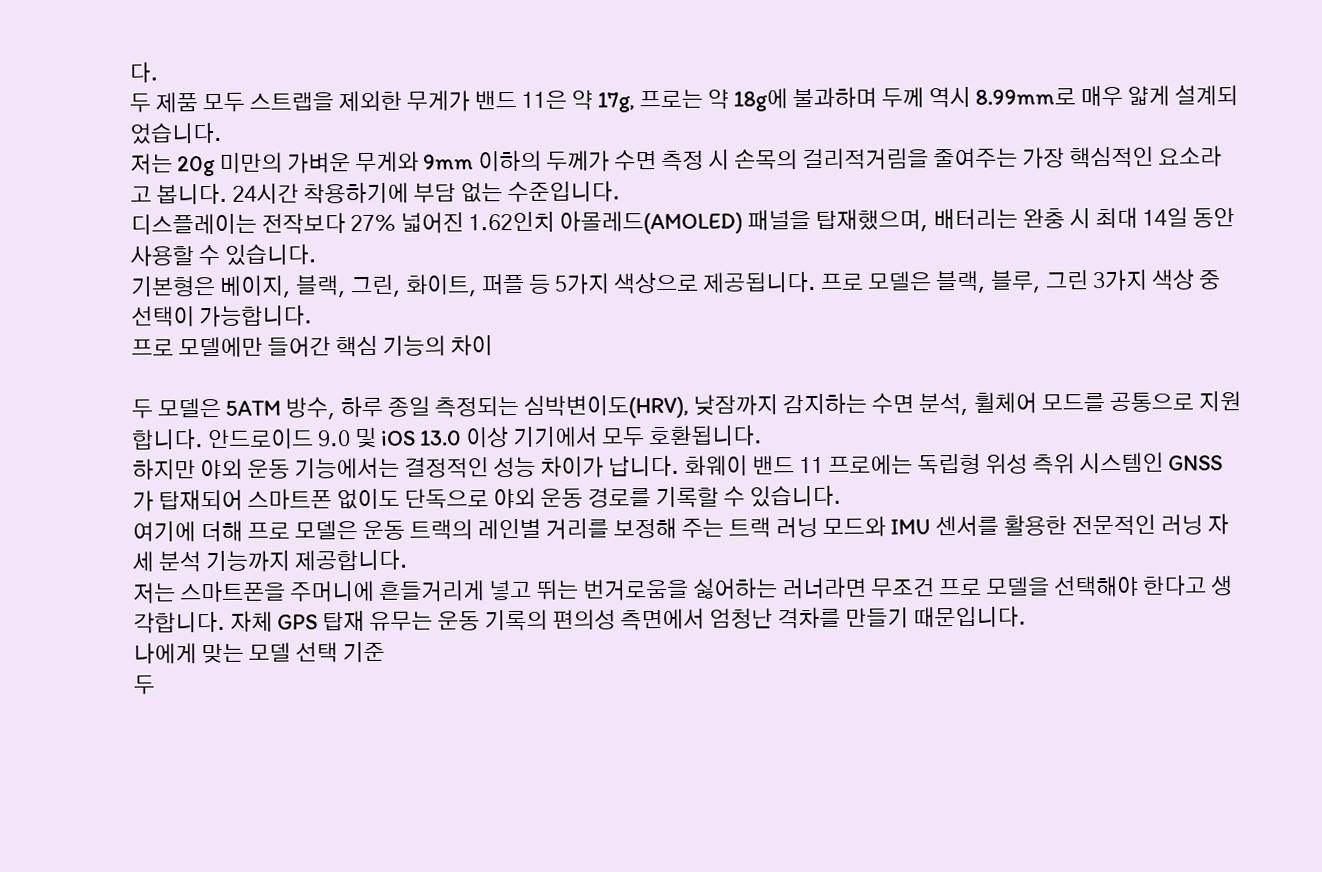다.
두 제품 모두 스트랩을 제외한 무게가 밴드 11은 약 17g, 프로는 약 18g에 불과하며 두께 역시 8.99mm로 매우 얇게 설계되었습니다.
저는 20g 미만의 가벼운 무게와 9mm 이하의 두께가 수면 측정 시 손목의 걸리적거림을 줄여주는 가장 핵심적인 요소라고 봅니다. 24시간 착용하기에 부담 없는 수준입니다.
디스플레이는 전작보다 27% 넓어진 1.62인치 아몰레드(AMOLED) 패널을 탑재했으며, 배터리는 완충 시 최대 14일 동안 사용할 수 있습니다.
기본형은 베이지, 블랙, 그린, 화이트, 퍼플 등 5가지 색상으로 제공됩니다. 프로 모델은 블랙, 블루, 그린 3가지 색상 중 선택이 가능합니다.
프로 모델에만 들어간 핵심 기능의 차이

두 모델은 5ATM 방수, 하루 종일 측정되는 심박변이도(HRV), 낮잠까지 감지하는 수면 분석, 휠체어 모드를 공통으로 지원합니다. 안드로이드 9.0 및 iOS 13.0 이상 기기에서 모두 호환됩니다.
하지만 야외 운동 기능에서는 결정적인 성능 차이가 납니다. 화웨이 밴드 11 프로에는 독립형 위성 측위 시스템인 GNSS가 탑재되어 스마트폰 없이도 단독으로 야외 운동 경로를 기록할 수 있습니다.
여기에 더해 프로 모델은 운동 트랙의 레인별 거리를 보정해 주는 트랙 러닝 모드와 IMU 센서를 활용한 전문적인 러닝 자세 분석 기능까지 제공합니다.
저는 스마트폰을 주머니에 흔들거리게 넣고 뛰는 번거로움을 싫어하는 러너라면 무조건 프로 모델을 선택해야 한다고 생각합니다. 자체 GPS 탑재 유무는 운동 기록의 편의성 측면에서 엄청난 격차를 만들기 때문입니다.
나에게 맞는 모델 선택 기준
두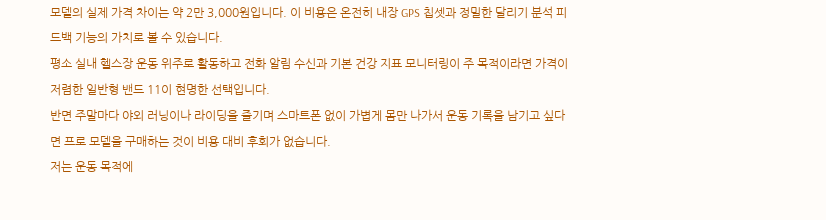모델의 실제 가격 차이는 약 2만 3,000원입니다. 이 비용은 온전히 내장 GPS 칩셋과 정밀한 달리기 분석 피드백 기능의 가치로 볼 수 있습니다.
평소 실내 헬스장 운동 위주로 활동하고 전화 알림 수신과 기본 건강 지표 모니터링이 주 목적이라면 가격이 저렴한 일반형 밴드 11이 현명한 선택입니다.
반면 주말마다 야외 러닝이나 라이딩을 즐기며 스마트폰 없이 가볍게 몸만 나가서 운동 기록을 남기고 싶다면 프로 모델을 구매하는 것이 비용 대비 후회가 없습니다.
저는 운동 목적에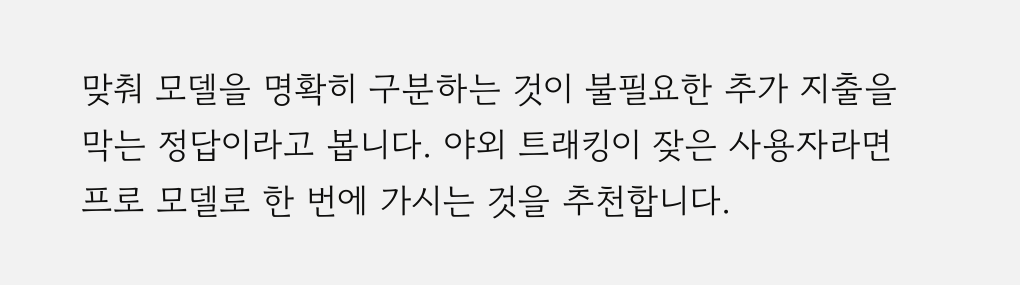맞춰 모델을 명확히 구분하는 것이 불필요한 추가 지출을 막는 정답이라고 봅니다. 야외 트래킹이 잦은 사용자라면 프로 모델로 한 번에 가시는 것을 추천합니다.